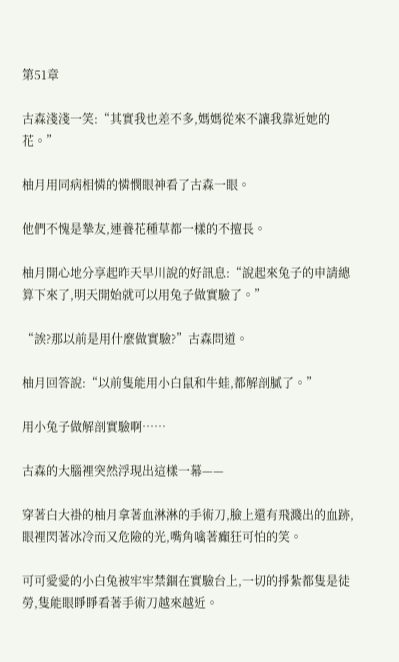第51章

古森淺淺一笑:“其實我也差不多,媽媽從來不讓我靠近她的花。”

柚月用同病相憐的憐憫眼神看了古森一眼。

他們不愧是摯友,連養花種草都一樣的不擅長。

柚月開心地分享起昨天早川說的好訊息:“說起來兔子的申請總算下來了,明天開始就可以用兔子做實驗了。”

“誒?那以前是用什麼做實驗?”古森問道。

柚月回答說:“以前隻能用小白鼠和牛蛙,都解剖膩了。”

用小兔子做解剖實驗啊……

古森的大腦裡突然浮現出這樣一幕——

穿著白大褂的柚月拿著血淋淋的手術刀,臉上還有飛濺出的血跡,眼裡閃著冰冷而又危險的光,嘴角噙著癲狂可怕的笑。

可可愛愛的小白兔被牢牢禁錮在實驗台上,一切的掙紮都隻是徒勞,隻能眼睜睜看著手術刀越來越近。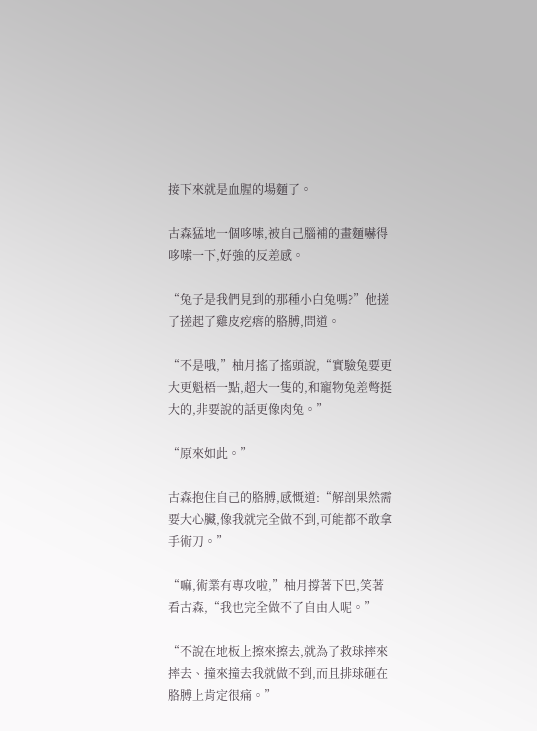接下來就是血腥的場麵了。

古森猛地一個哆嗦,被自己腦補的畫麵嚇得哆嗦一下,好強的反差感。

“兔子是我們見到的那種小白兔嗎?”他搓了搓起了雞皮疙瘩的胳膊,問道。

“不是哦,”柚月搖了搖頭說,“實驗兔要更大更魁梧一點,超大一隻的,和寵物兔差彆挺大的,非要說的話更像肉兔。”

“原來如此。”

古森抱住自己的胳膊,感慨道:“解剖果然需要大心臟,像我就完全做不到,可能都不敢拿手術刀。”

“嘛,術業有專攻啦,”柚月撐著下巴,笑著看古森,“我也完全做不了自由人呢。”

“不說在地板上擦來擦去,就為了救球摔來摔去、撞來撞去我就做不到,而且排球砸在胳膊上肯定很痛。”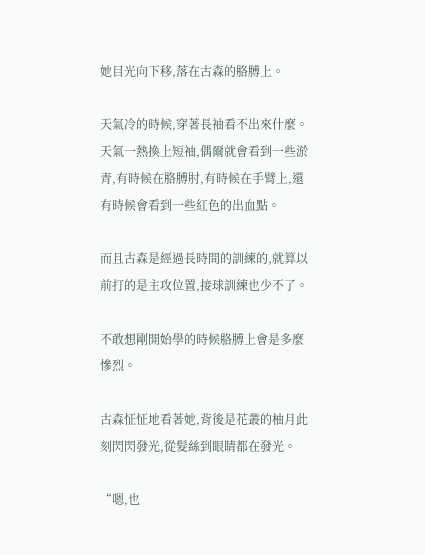她目光向下移,落在古森的胳膊上。

天氣冷的時候,穿著長袖看不出來什麼。天氣一熱換上短袖,偶爾就會看到一些淤青,有時候在胳膊肘,有時候在手臂上,還有時候會看到一些紅色的出血點。

而且古森是經過長時間的訓練的,就算以前打的是主攻位置,接球訓練也少不了。

不敢想剛開始學的時候胳膊上會是多麼慘烈。

古森怔怔地看著她,背後是花叢的柚月此刻閃閃發光,從髮絲到眼睛都在發光。

“嗯,也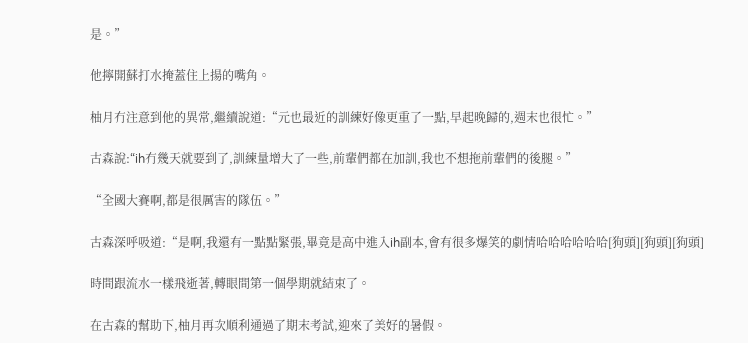是。”

他擰開蘇打水掩蓋住上揚的嘴角。

柚月冇注意到他的異常,繼續說道:“元也最近的訓練好像更重了一點,早起晚歸的,週末也很忙。”

古森說:“ih冇幾天就要到了,訓練量增大了一些,前輩們都在加訓,我也不想拖前輩們的後腿。”

“全國大賽啊,都是很厲害的隊伍。”

古森深呼吸道:“是啊,我還有一點點緊張,畢竟是高中進入ih副本,會有很多爆笑的劇情哈哈哈哈哈哈[狗頭][狗頭][狗頭]

時間跟流水一樣飛逝著,轉眼間第一個學期就結束了。

在古森的幫助下,柚月再次順利通過了期末考試,迎來了美好的暑假。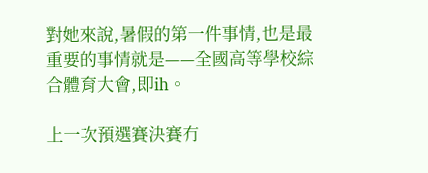對她來說,暑假的第一件事情,也是最重要的事情就是——全國高等學校綜合體育大會,即ih。

上一次預選賽決賽冇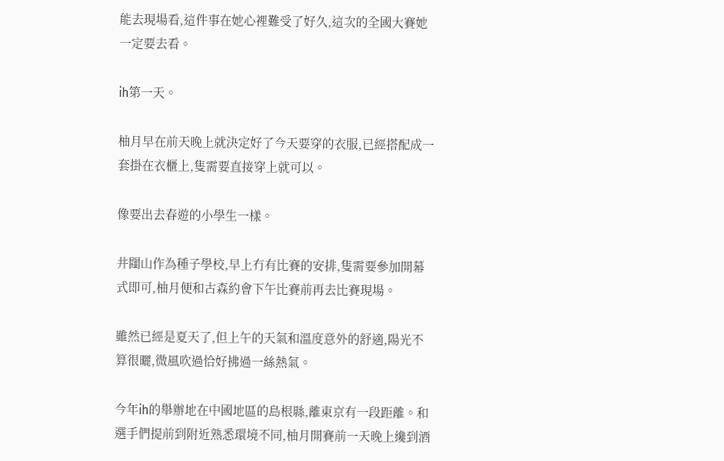能去現場看,這件事在她心裡難受了好久,這次的全國大賽她一定要去看。

ih第一天。

柚月早在前天晚上就決定好了今天要穿的衣服,已經搭配成一套掛在衣櫃上,隻需要直接穿上就可以。

像要出去春遊的小學生一樣。

井闥山作為種子學校,早上冇有比賽的安排,隻需要參加開幕式即可,柚月便和古森約會下午比賽前再去比賽現場。

雖然已經是夏天了,但上午的天氣和溫度意外的舒適,陽光不算很曬,微風吹過恰好拂過一絲熱氣。

今年ih的舉辦地在中國地區的島根縣,離東京有一段距離。和選手們提前到附近熟悉環境不同,柚月開賽前一天晚上纔到酒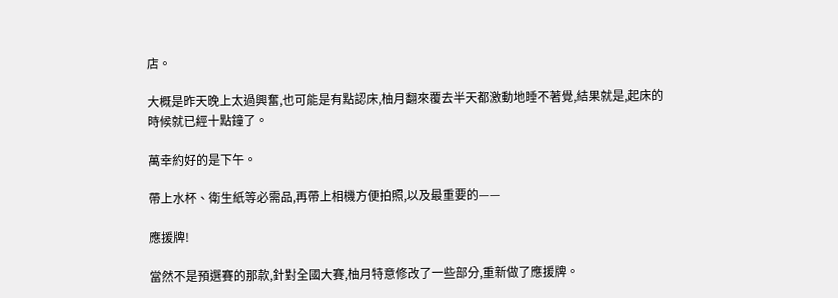店。

大概是昨天晚上太過興奮,也可能是有點認床,柚月翻來覆去半天都激動地睡不著覺,結果就是,起床的時候就已經十點鐘了。

萬幸約好的是下午。

帶上水杯、衛生紙等必需品,再帶上相機方便拍照,以及最重要的——

應援牌!

當然不是預選賽的那款,針對全國大賽,柚月特意修改了一些部分,重新做了應援牌。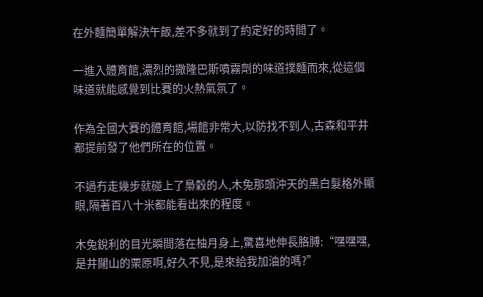在外麵簡單解決午飯,差不多就到了約定好的時間了。

一進入體育館,濃烈的撒隆巴斯噴霧劑的味道撲麵而來,從這個味道就能感覺到比賽的火熱氣氛了。

作為全國大賽的體育館,場館非常大,以防找不到人,古森和平井都提前發了他們所在的位置。

不過冇走幾步就碰上了梟穀的人,木兔那頭沖天的黑白髮格外顯眼,隔著百八十米都能看出來的程度。

木兔銳利的目光瞬間落在柚月身上,驚喜地伸長胳膊:“嘿嘿嘿,是井闥山的栗原啊,好久不見,是來給我加油的嗎?”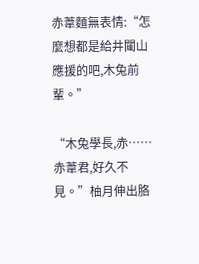赤葦麵無表情:“怎麼想都是給井闥山應援的吧,木兔前輩。”

“木兔學長,赤……赤葦君,好久不見。”柚月伸出胳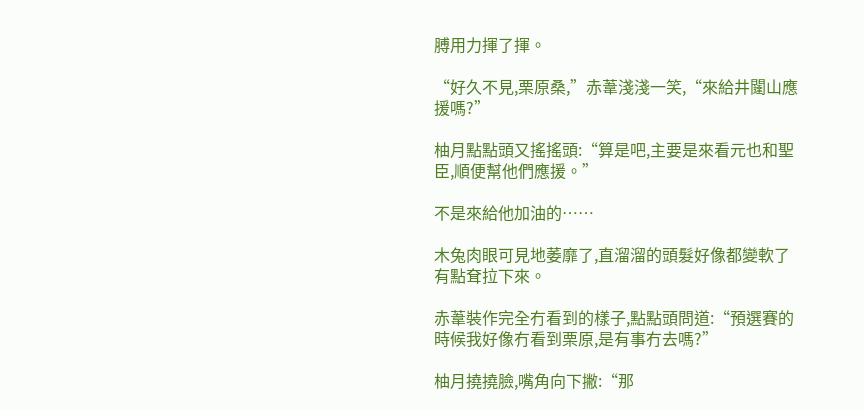膊用力揮了揮。

“好久不見,栗原桑,”赤葦淺淺一笑,“來給井闥山應援嗎?”

柚月點點頭又搖搖頭:“算是吧,主要是來看元也和聖臣,順便幫他們應援。”

不是來給他加油的……

木兔肉眼可見地萎靡了,直溜溜的頭髮好像都變軟了有點耷拉下來。

赤葦裝作完全冇看到的樣子,點點頭問道:“預選賽的時候我好像冇看到栗原,是有事冇去嗎?”

柚月撓撓臉,嘴角向下撇:“那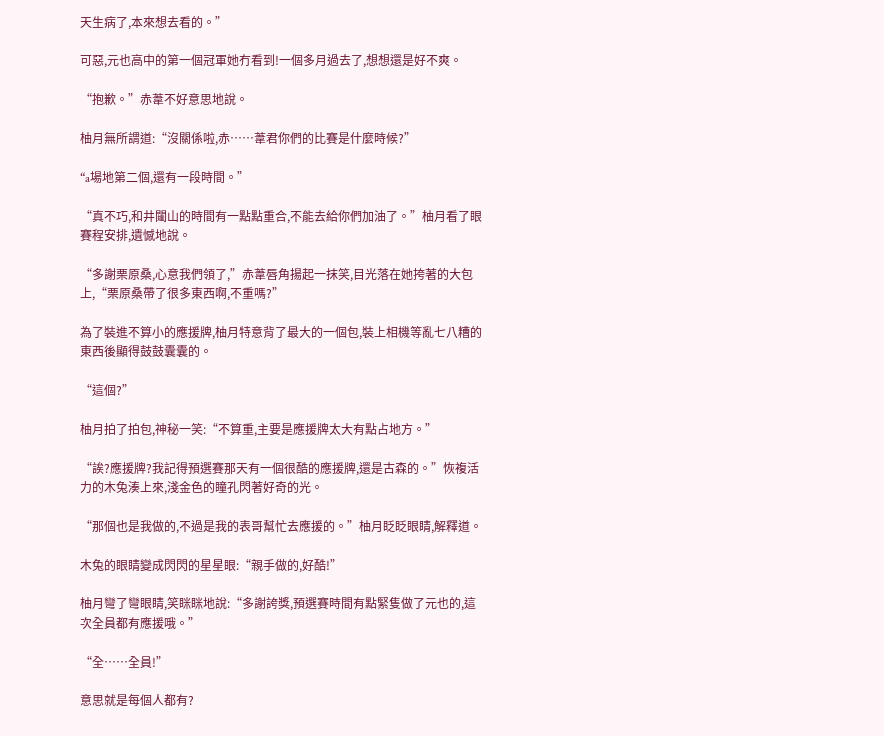天生病了,本來想去看的。”

可惡,元也高中的第一個冠軍她冇看到!一個多月過去了,想想還是好不爽。

“抱歉。”赤葦不好意思地說。

柚月無所謂道:“沒關係啦,赤……葦君你們的比賽是什麼時候?”

“a場地第二個,還有一段時間。”

“真不巧,和井闥山的時間有一點點重合,不能去給你們加油了。”柚月看了眼賽程安排,遺憾地說。

“多謝栗原桑,心意我們領了,”赤葦唇角揚起一抹笑,目光落在她挎著的大包上,“栗原桑帶了很多東西啊,不重嗎?”

為了裝進不算小的應援牌,柚月特意背了最大的一個包,裝上相機等亂七八糟的東西後顯得鼓鼓囊囊的。

“這個?”

柚月拍了拍包,神秘一笑:“不算重,主要是應援牌太大有點占地方。”

“誒?應援牌?我記得預選賽那天有一個很酷的應援牌,還是古森的。”恢複活力的木兔湊上來,淺金色的瞳孔閃著好奇的光。

“那個也是我做的,不過是我的表哥幫忙去應援的。”柚月眨眨眼睛,解釋道。

木兔的眼睛變成閃閃的星星眼:“親手做的,好酷!”

柚月彎了彎眼睛,笑眯眯地說:“多謝誇獎,預選賽時間有點緊隻做了元也的,這次全員都有應援哦。”

“全……全員!”

意思就是每個人都有?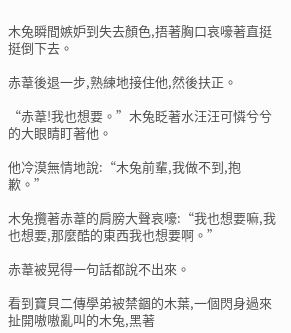木兔瞬間嫉妒到失去顏色,捂著胸口哀嚎著直挺挺倒下去。

赤葦後退一步,熟練地接住他,然後扶正。

“赤葦!我也想要。”木兔眨著水汪汪可憐兮兮的大眼睛盯著他。

他冷漠無情地說:“木兔前輩,我做不到,抱歉。”

木兔攬著赤葦的肩膀大聲哀嚎:“我也想要嘛,我也想要,那麼酷的東西我也想要啊。”

赤葦被晃得一句話都說不出來。

看到寶貝二傳學弟被禁錮的木葉,一個閃身過來扯開嗷嗷亂叫的木兔,黑著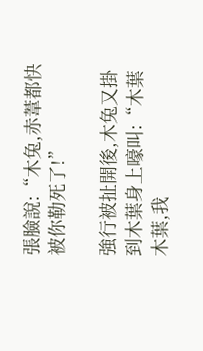張臉說:“木兔,赤葦都快被你勒死了!”

強行被扯開後,木兔又掛到木葉身上嚎叫:“木葉木葉,我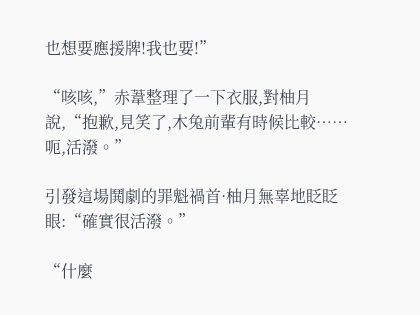也想要應援牌!我也要!”

“咳咳,”赤葦整理了一下衣服,對柚月說,“抱歉,見笑了,木兔前輩有時候比較……呃,活潑。”

引發這場鬨劇的罪魁禍首·柚月無辜地眨眨眼:“確實很活潑。”

“什麼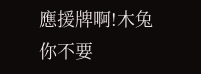應援牌啊!木兔你不要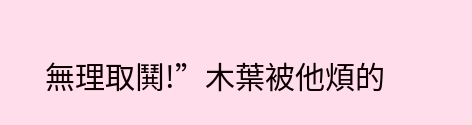無理取鬨!”木葉被他煩的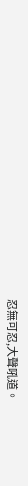忍無可忍,大聲吼道。